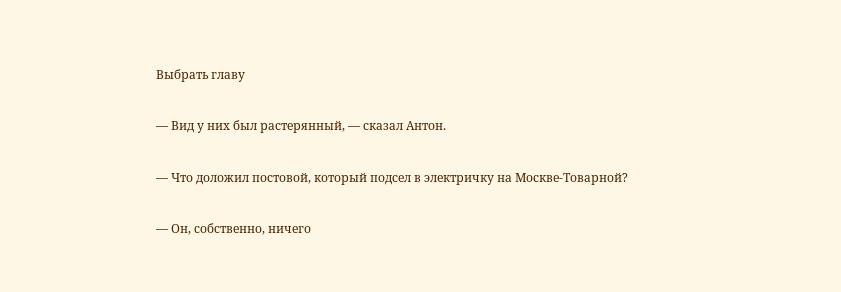Выбрать главу

— Вид у них был растерянный, — сказал Антон.

— Что доложил постовой, который подсел в электричку на Москве-Товарной?

— Он, собственно, ничего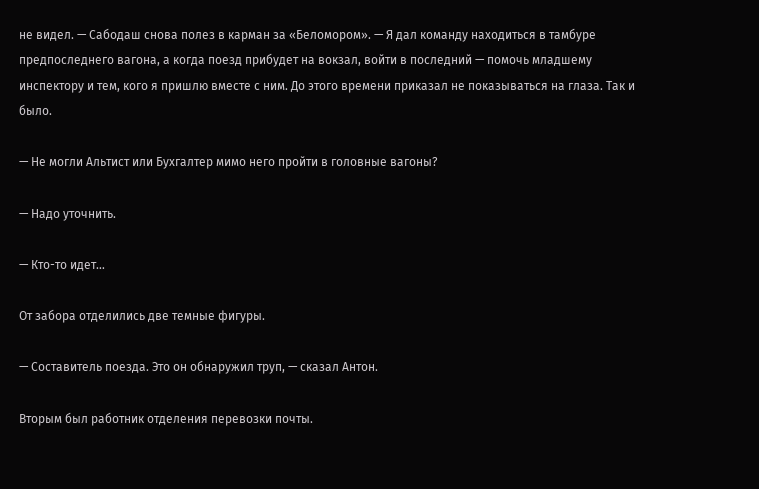не видел. — Сабодаш снова полез в карман за «Беломором». — Я дал команду находиться в тамбуре предпоследнего вагона, а когда поезд прибудет на вокзал, войти в последний — помочь младшему инспектору и тем, кого я пришлю вместе с ним. До этого времени приказал не показываться на глаза. Так и было.

— Не могли Альтист или Бухгалтер мимо него пройти в головные вагоны?

— Надо уточнить.

— Кто-то идет…

От забора отделились две темные фигуры.

— Составитель поезда. Это он обнаружил труп, — сказал Антон.

Вторым был работник отделения перевозки почты.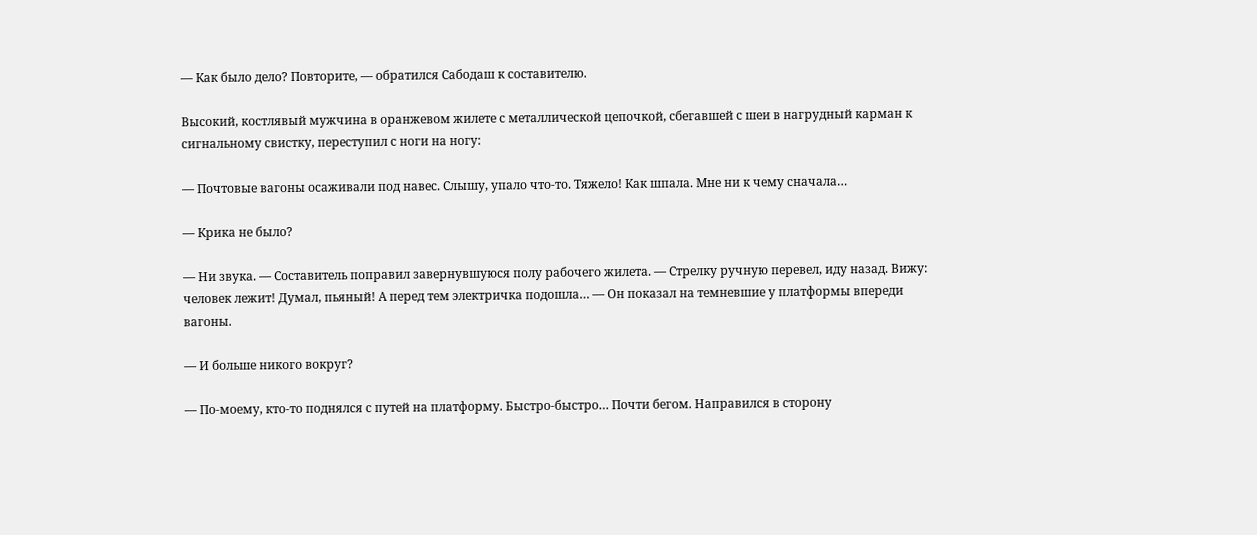— Как было дело? Повторите, — обратился Сабодаш к составителю.

Высокий, костлявый мужчина в оранжевом жилете с металлической цепочкой, сбегавшей с шеи в нагрудный карман к сигнальному свистку, переступил с ноги на ногу:

— Почтовые вагоны осаживали под навес. Слышу, упало что-то. Тяжело! Как шпала. Мне ни к чему сначала…

— Крика не было?

— Ни звука. — Составитель поправил завернувшуюся полу рабочего жилета. — Стрелку ручную перевел, иду назад. Вижу: человек лежит! Думал, пьяный! А перед тем электричка подошла… — Он показал на темневшие у платформы впереди вагоны.

— И больше никого вокруг?

— По-моему, кто-то поднялся с путей на платформу. Быстро-быстро… Почти бегом. Направился в сторону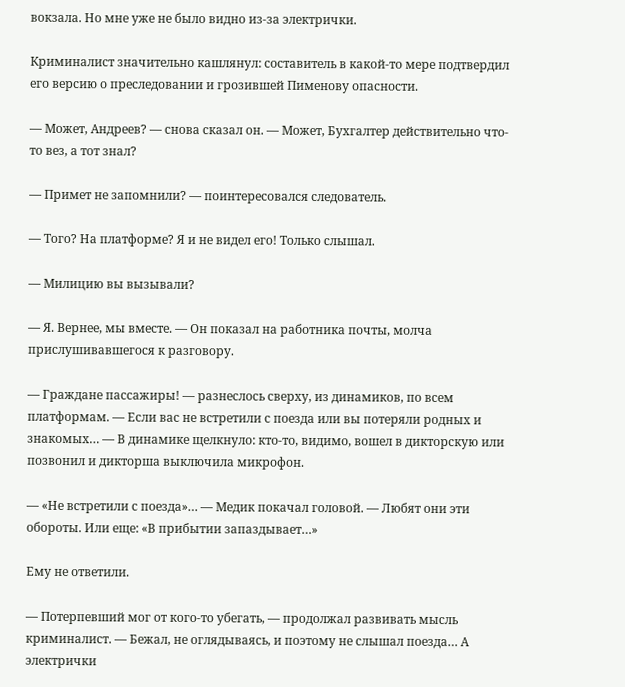вокзала. Но мне уже не было видно из-за электрички.

Криминалист значительно кашлянул: составитель в какой-то мере подтвердил его версию о преследовании и грозившей Пименову опасности.

— Может, Андреев? — снова сказал он. — Может, Бухгалтер действительно что-то вез, а тот знал?

— Примет не запомнили? — поинтересовался следователь.

— Того? На платформе? Я и не видел его! Только слышал.

— Милицию вы вызывали?

— Я. Вернее, мы вместе. — Он показал на работника почты, молча прислушивавшегося к разговору.

— Граждане пассажиры! — разнеслось сверху, из динамиков, по всем платформам. — Если вас не встретили с поезда или вы потеряли родных и знакомых… — В динамике щелкнуло: кто-то, видимо, вошел в дикторскую или позвонил и дикторша выключила микрофон.

— «Не встретили с поезда»… — Медик покачал головой. — Любят они эти обороты. Или еще: «В прибытии запаздывает…»

Ему не ответили.

— Потерпевший мог от кого-то убегать, — продолжал развивать мысль криминалист. — Бежал, не оглядываясь, и поэтому не слышал поезда… А электрички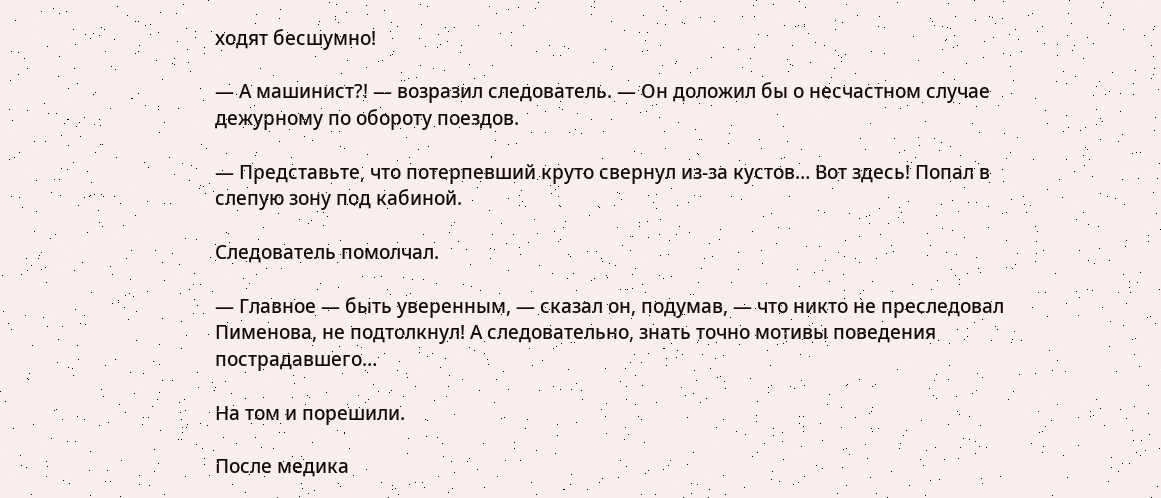ходят бесшумно!

— А машинист?! — возразил следователь. — Он доложил бы о несчастном случае дежурному по обороту поездов.

— Представьте, что потерпевший круто свернул из-за кустов… Вот здесь! Попал в слепую зону под кабиной.

Следователь помолчал.

— Главное — быть уверенным, — сказал он, подумав, — что никто не преследовал Пименова, не подтолкнул! А следовательно, знать точно мотивы поведения пострадавшего…

На том и порешили.

После медика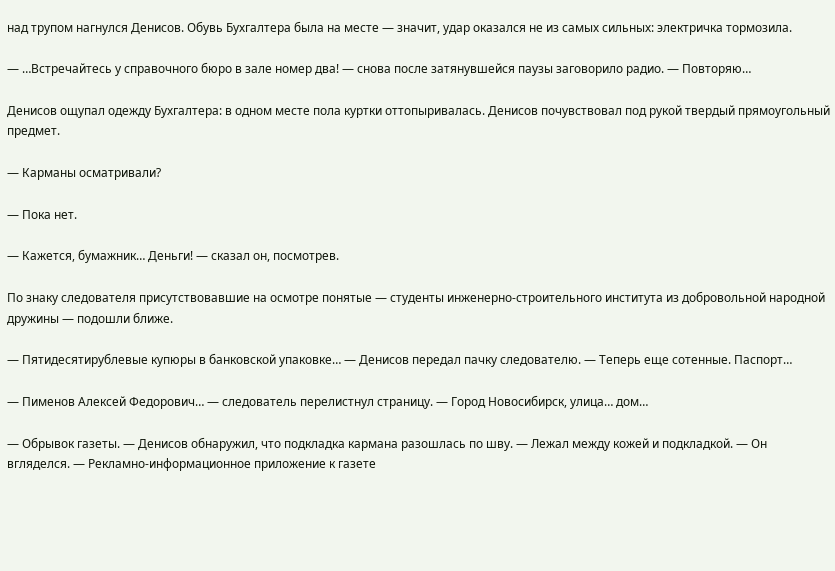над трупом нагнулся Денисов. Обувь Бухгалтера была на месте — значит, удар оказался не из самых сильных: электричка тормозила.

— …Встречайтесь у справочного бюро в зале номер два! — снова после затянувшейся паузы заговорило радио. — Повторяю…

Денисов ощупал одежду Бухгалтера: в одном месте пола куртки оттопыривалась. Денисов почувствовал под рукой твердый прямоугольный предмет.

— Карманы осматривали?

— Пока нет.

— Кажется, бумажник… Деньги! — сказал он, посмотрев.

По знаку следователя присутствовавшие на осмотре понятые — студенты инженерно-строительного института из добровольной народной дружины — подошли ближе.

— Пятидесятирублевые купюры в банковской упаковке… — Денисов передал пачку следователю. — Теперь еще сотенные. Паспорт…

— Пименов Алексей Федорович… — следователь перелистнул страницу. — Город Новосибирск, улица… дом…

— Обрывок газеты. — Денисов обнаружил, что подкладка кармана разошлась по шву. — Лежал между кожей и подкладкой. — Он вгляделся. — Рекламно-информационное приложение к газете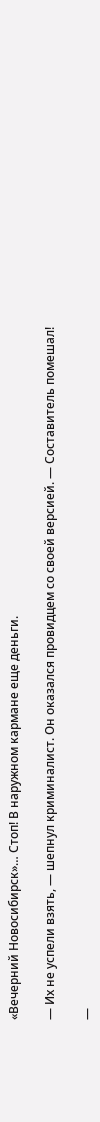«Вечерний Новосибирск»… Стоп! В наружном кармане еще деньги.

— Их не успели взять, — шепнул криминалист. Он оказался провидцем со своей версией. — Составитель помешал!

—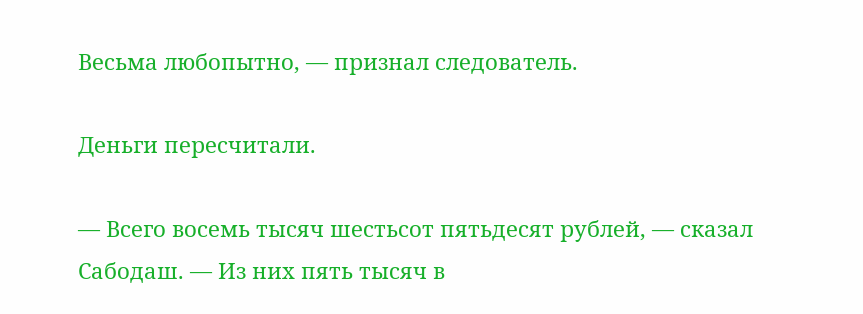Весьма любопытно, — признал следователь.

Деньги пересчитали.

— Всего восемь тысяч шестьсот пятьдесят рублей, — сказал Сабодаш. — Из них пять тысяч в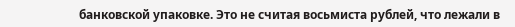банковской упаковке. Это не считая восьмиста рублей, что лежали в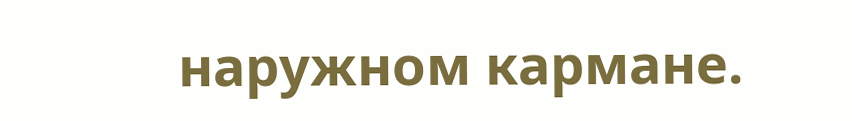наружном кармане.